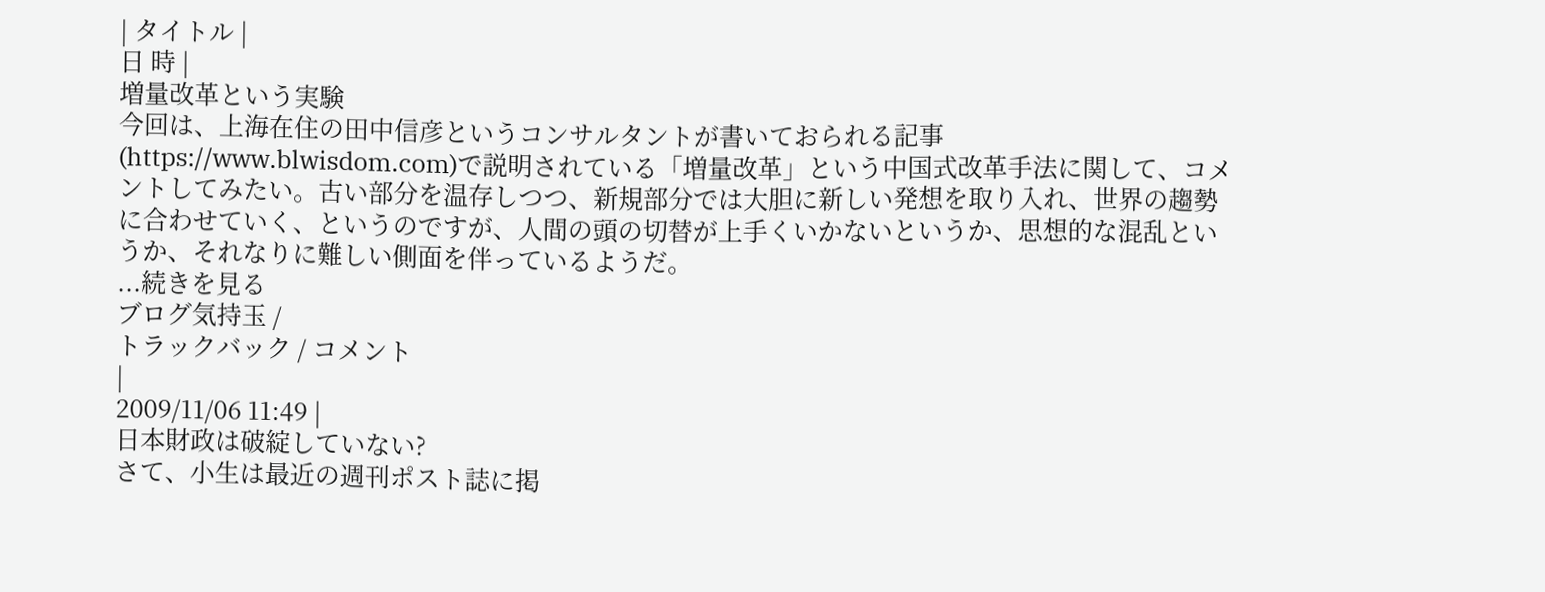| タイトル |
日 時 |
増量改革という実験
今回は、上海在住の田中信彦というコンサルタントが書いておられる記事(https://www.blwisdom.com)で説明されている「増量改革」という中国式改革手法に関して、コメントしてみたい。古い部分を温存しつつ、新規部分では大胆に新しい発想を取り入れ、世界の趨勢に合わせていく、というのですが、人間の頭の切替が上手くいかないというか、思想的な混乱というか、それなりに難しい側面を伴っているようだ。
...続きを見る
ブログ気持玉 /
トラックバック / コメント
|
2009/11/06 11:49 |
日本財政は破綻していない?
さて、小生は最近の週刊ポスト誌に掲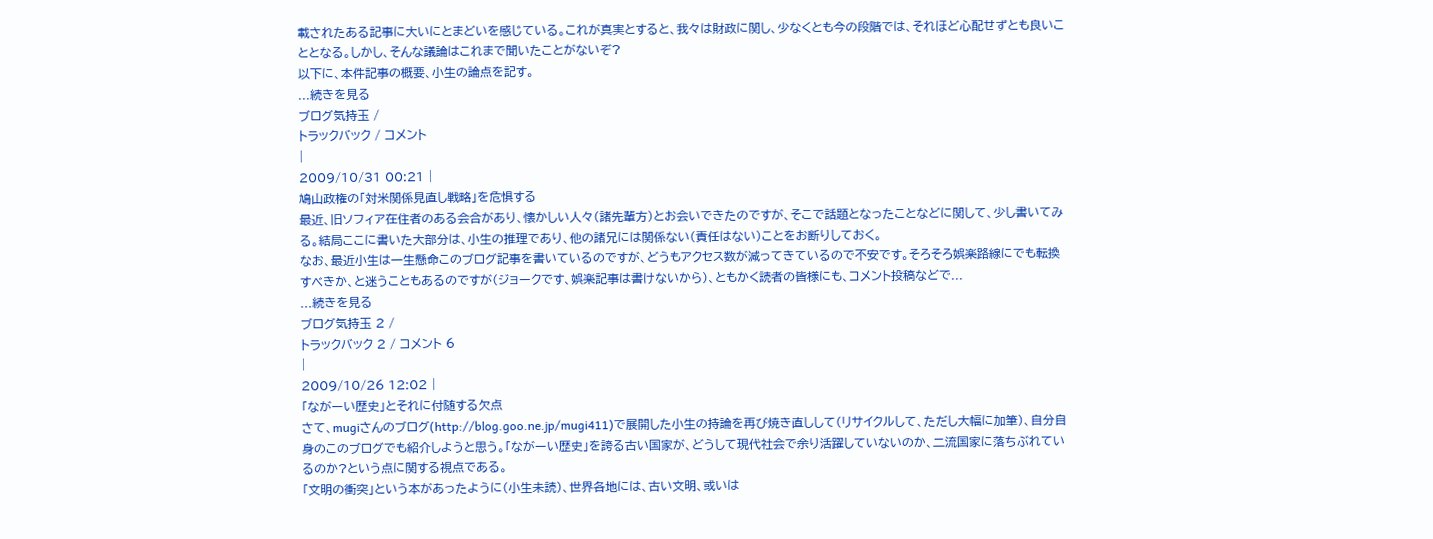載されたある記事に大いにとまどいを感じている。これが真実とすると、我々は財政に関し、少なくとも今の段階では、それほど心配せずとも良いこととなる。しかし、そんな議論はこれまで聞いたことがないぞ?
以下に、本件記事の概要、小生の論点を記す。
...続きを見る
ブログ気持玉 /
トラックバック / コメント
|
2009/10/31 00:21 |
鳩山政権の「対米関係見直し戦略」を危惧する
最近、旧ソフィア在住者のある会合があり、懐かしい人々(諸先輩方)とお会いできたのですが、そこで話題となったことなどに関して、少し書いてみる。結局ここに書いた大部分は、小生の推理であり、他の諸兄には関係ない(責任はない)ことをお断りしておく。
なお、最近小生は一生懸命このブログ記事を書いているのですが、どうもアクセス数が減ってきているので不安です。そろそろ娯楽路線にでも転換すべきか、と迷うこともあるのですが(ジョークです、娯楽記事は書けないから)、ともかく読者の皆様にも、コメント投稿などで...
...続きを見る
ブログ気持玉 2 /
トラックバック 2 / コメント 6
|
2009/10/26 12:02 |
「ながーい歴史」とそれに付随する欠点
さて、mugiさんのブログ(http://blog.goo.ne.jp/mugi411)で展開した小生の持論を再び焼き直しして(リサイクルして、ただし大幅に加筆)、自分自身のこのブログでも紹介しようと思う。「ながーい歴史」を誇る古い国家が、どうして現代社会で余り活躍していないのか、二流国家に落ちぶれているのか?という点に関する視点である。
「文明の衝突」という本があったように(小生未読)、世界各地には、古い文明、或いは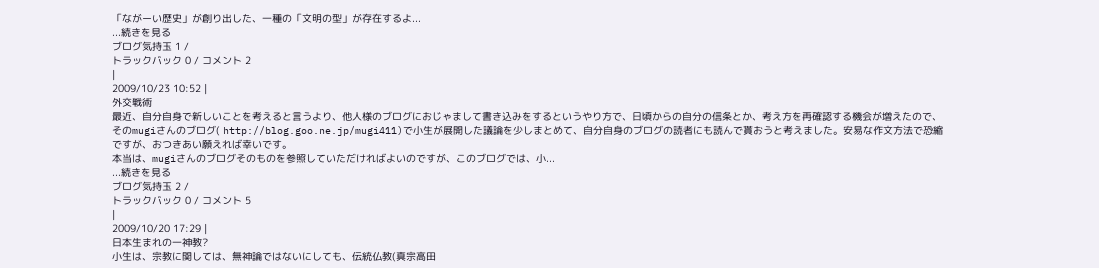「ながーい歴史」が創り出した、一種の「文明の型」が存在するよ...
...続きを見る
ブログ気持玉 1 /
トラックバック 0 / コメント 2
|
2009/10/23 10:52 |
外交戦術
最近、自分自身で新しいことを考えると言うより、他人様のブログにおじゃまして書き込みをするというやり方で、日頃からの自分の信条とか、考え方を再確認する機会が増えたので、そのmugiさんのブログ( http://blog.goo.ne.jp/mugi411)で小生が展開した議論を少しまとめて、自分自身のブログの読者にも読んで貰おうと考えました。安易な作文方法で恐縮ですが、おつきあい願えれば幸いです。
本当は、mugiさんのブログそのものを参照していただければよいのですが、このブログでは、小...
...続きを見る
ブログ気持玉 2 /
トラックバック 0 / コメント 5
|
2009/10/20 17:29 |
日本生まれの一神教?
小生は、宗教に関しては、無神論ではないにしても、伝統仏教(真宗高田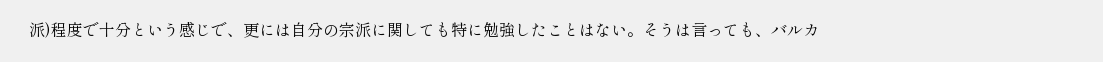派)程度で十分という感じで、更には自分の宗派に関しても特に勉強したことはない。そうは言っても、バルカ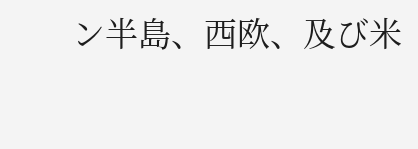ン半島、西欧、及び米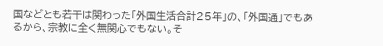国などとも若干は関わった「外国生活合計25年」の、「外国通」でもあるから、宗教に全く無関心でもない。そ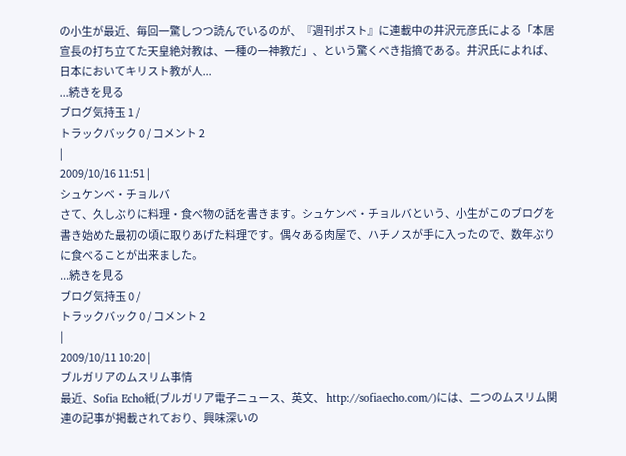の小生が最近、毎回一驚しつつ読んでいるのが、『週刊ポスト』に連載中の井沢元彦氏による「本居宣長の打ち立てた天皇絶対教は、一種の一神教だ」、という驚くべき指摘である。井沢氏によれば、日本においてキリスト教が人...
...続きを見る
ブログ気持玉 1 /
トラックバック 0 / コメント 2
|
2009/10/16 11:51 |
シュケンベ・チョルバ
さて、久しぶりに料理・食べ物の話を書きます。シュケンベ・チョルバという、小生がこのブログを書き始めた最初の頃に取りあげた料理です。偶々ある肉屋で、ハチノスが手に入ったので、数年ぶりに食べることが出来ました。
...続きを見る
ブログ気持玉 0 /
トラックバック 0 / コメント 2
|
2009/10/11 10:20 |
ブルガリアのムスリム事情
最近、Sofia Echo紙(ブルガリア電子ニュース、英文、 http://sofiaecho.com/)には、二つのムスリム関連の記事が掲載されており、興味深いの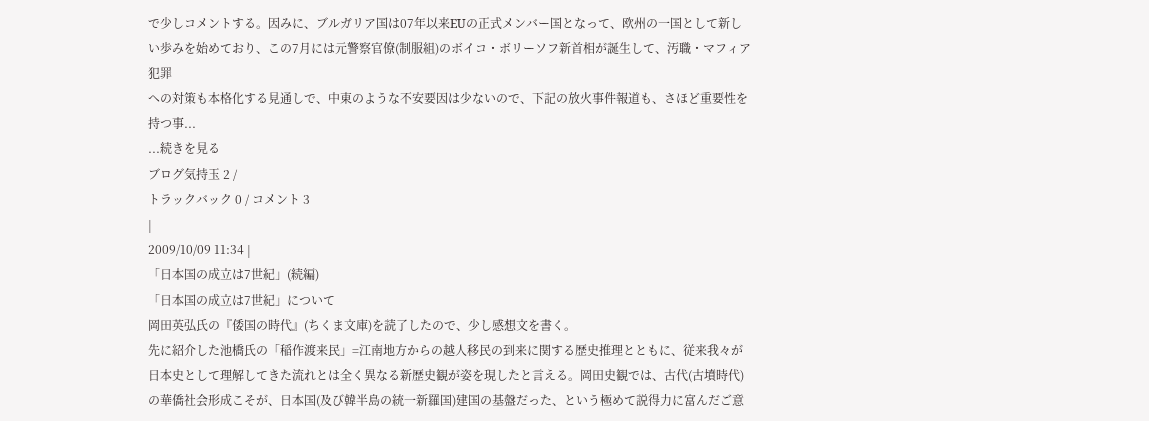で少しコメントする。因みに、ブルガリア国は07年以来EUの正式メンバー国となって、欧州の一国として新しい歩みを始めており、この7月には元警察官僚(制服組)のボイコ・ボリーソフ新首相が誕生して、汚職・マフィア犯罪
への対策も本格化する見通しで、中東のような不安要因は少ないので、下記の放火事件報道も、さほど重要性を持つ事...
...続きを見る
ブログ気持玉 2 /
トラックバック 0 / コメント 3
|
2009/10/09 11:34 |
「日本国の成立は7世紀」(続編)
「日本国の成立は7世紀」について
岡田英弘氏の『倭国の時代』(ちくま文庫)を読了したので、少し感想文を書く。
先に紹介した池橋氏の「稲作渡来民」=江南地方からの越人移民の到来に関する歴史推理とともに、従来我々が日本史として理解してきた流れとは全く異なる新歴史観が姿を現したと言える。岡田史観では、古代(古墳時代)の華僑社会形成こそが、日本国(及び韓半島の統一新羅国)建国の基盤だった、という極めて説得力に富んだご意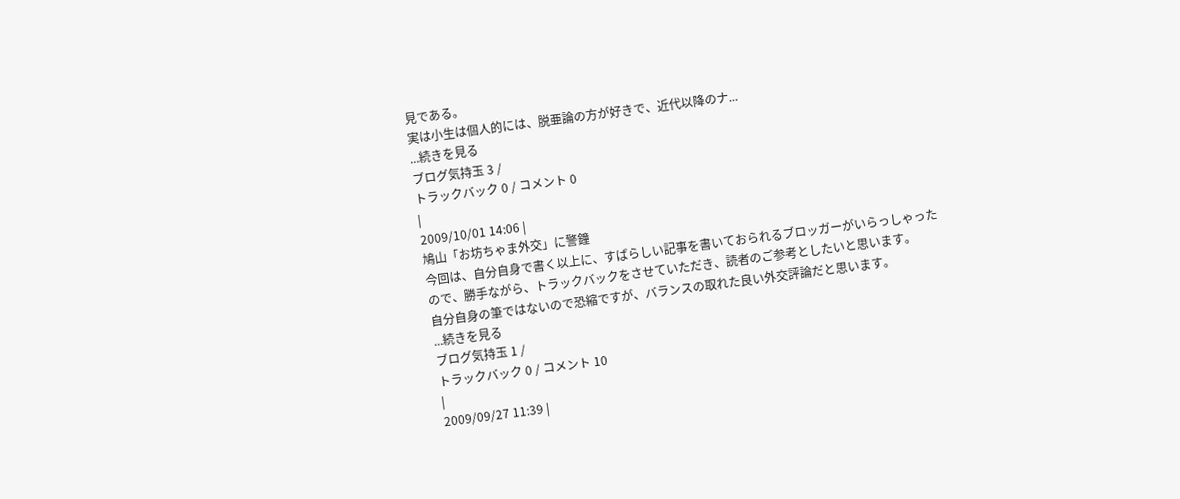見である。
実は小生は個人的には、脱亜論の方が好きで、近代以降のナ...
...続きを見る
ブログ気持玉 3 /
トラックバック 0 / コメント 0
|
2009/10/01 14:06 |
鳩山「お坊ちゃま外交」に警鐘
今回は、自分自身で書く以上に、すばらしい記事を書いておられるブロッガーがいらっしゃったので、勝手ながら、トラックバックをさせていただき、読者のご参考としたいと思います。
自分自身の筆ではないので恐縮ですが、バランスの取れた良い外交評論だと思います。
...続きを見る
ブログ気持玉 1 /
トラックバック 0 / コメント 10
|
2009/09/27 11:39 |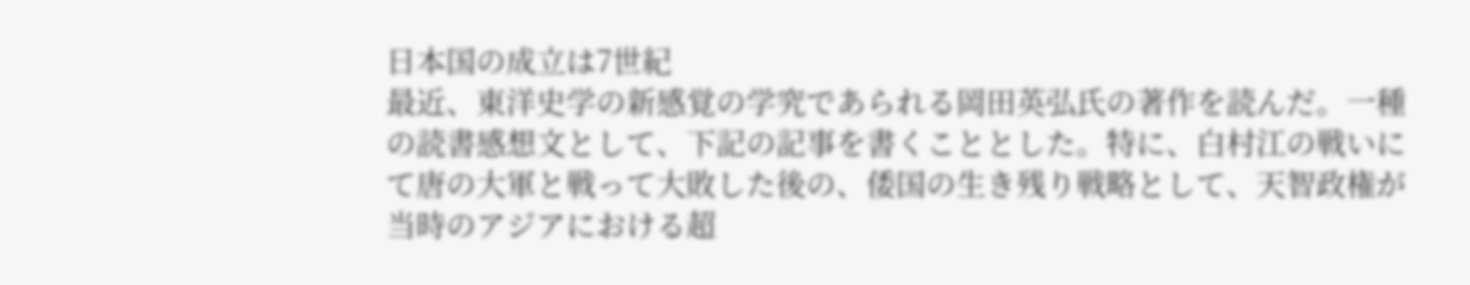日本国の成立は7世紀
最近、東洋史学の新感覚の学究であられる岡田英弘氏の著作を読んだ。一種の読書感想文として、下記の記事を書くこととした。特に、白村江の戦いにて唐の大軍と戦って大敗した後の、倭国の生き残り戦略として、天智政権が当時のアジアにおける超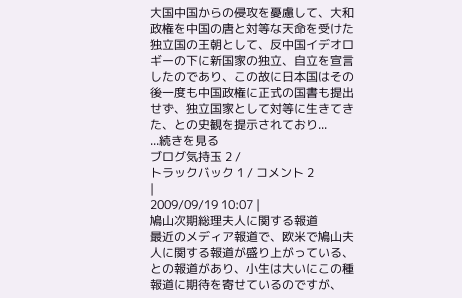大国中国からの侵攻を憂慮して、大和政権を中国の唐と対等な天命を受けた独立国の王朝として、反中国イデオロギーの下に新国家の独立、自立を宣言したのであり、この故に日本国はその後一度も中国政権に正式の国書も提出せず、独立国家として対等に生きてきた、との史観を提示されており...
...続きを見る
ブログ気持玉 2 /
トラックバック 1 / コメント 2
|
2009/09/19 10:07 |
鳩山次期総理夫人に関する報道
最近のメディア報道で、欧米で鳩山夫人に関する報道が盛り上がっている、との報道があり、小生は大いにこの種報道に期待を寄せているのですが、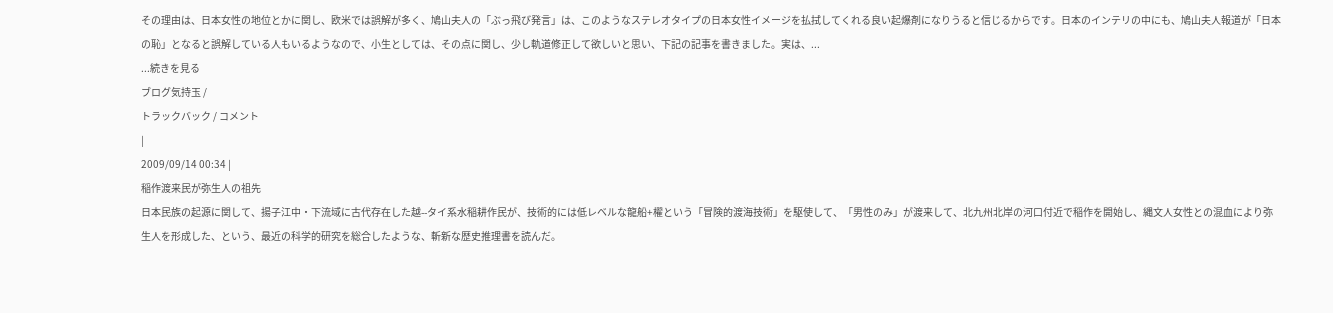その理由は、日本女性の地位とかに関し、欧米では誤解が多く、鳩山夫人の「ぶっ飛び発言」は、このようなステレオタイプの日本女性イメージを払拭してくれる良い起爆剤になりうると信じるからです。日本のインテリの中にも、鳩山夫人報道が「日本の恥」となると誤解している人もいるようなので、小生としては、その点に関し、少し軌道修正して欲しいと思い、下記の記事を書きました。実は、...
...続きを見る
ブログ気持玉 /
トラックバック / コメント
|
2009/09/14 00:34 |
稲作渡来民が弥生人の祖先
日本民族の起源に関して、揚子江中・下流域に古代存在した越--タイ系水稲耕作民が、技術的には低レベルな龍船+櫂という「冒険的渡海技術」を駆使して、「男性のみ」が渡来して、北九州北岸の河口付近で稲作を開始し、縄文人女性との混血により弥生人を形成した、という、最近の科学的研究を総合したような、斬新な歴史推理書を読んだ。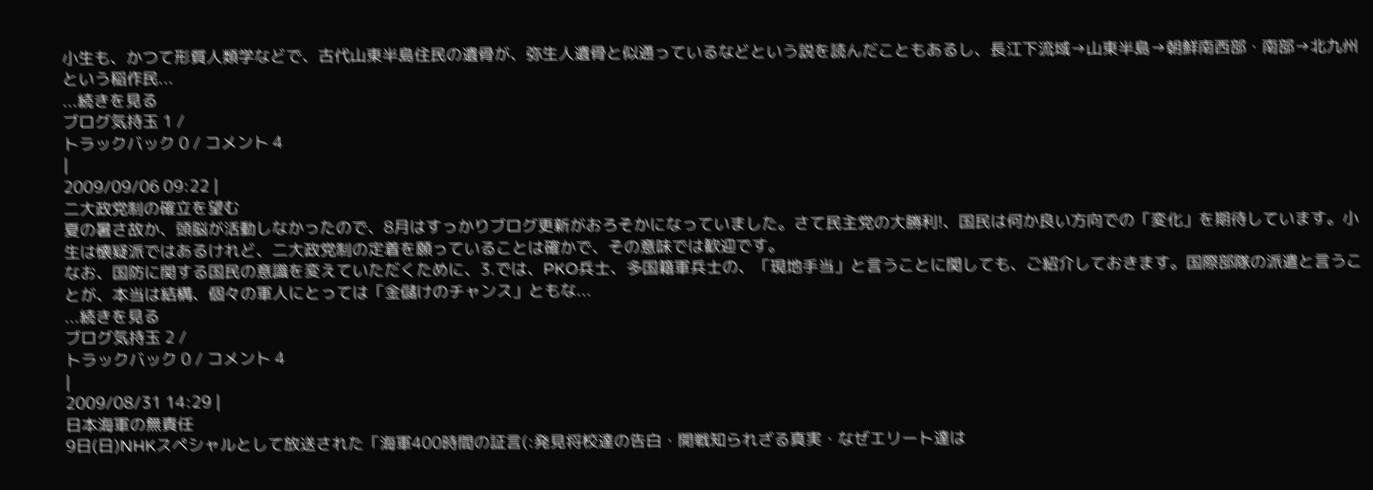小生も、かつて形質人類学などで、古代山東半島住民の遺骨が、弥生人遺骨と似通っているなどという説を読んだこともあるし、長江下流域→山東半島→朝鮮南西部・南部→北九州という稲作民...
...続きを見る
ブログ気持玉 1 /
トラックバック 0 / コメント 4
|
2009/09/06 09:22 |
二大政党制の確立を望む
夏の暑さ故か、頭脳が活動しなかったので、8月はすっかりブログ更新がおろそかになっていました。さて民主党の大勝利!、国民は何か良い方向での「変化」を期待しています。小生は懐疑派ではあるけれど、二大政党制の定着を願っていることは確かで、その意味では歓迎です。
なお、国防に関する国民の意識を変えていただくために、3.では、PKO兵士、多国籍軍兵士の、「現地手当」と言うことに関しても、ご紹介しておきます。国際部隊の派遣と言うことが、本当は結構、個々の軍人にとっては「金儲けのチャンス」ともな...
...続きを見る
ブログ気持玉 2 /
トラックバック 0 / コメント 4
|
2009/08/31 14:29 |
日本海軍の無責任
9日(日)NHKスペシャルとして放送された「海軍400時間の証言(:発見将校達の告白・開戦知られざる真実・なぜエリート達は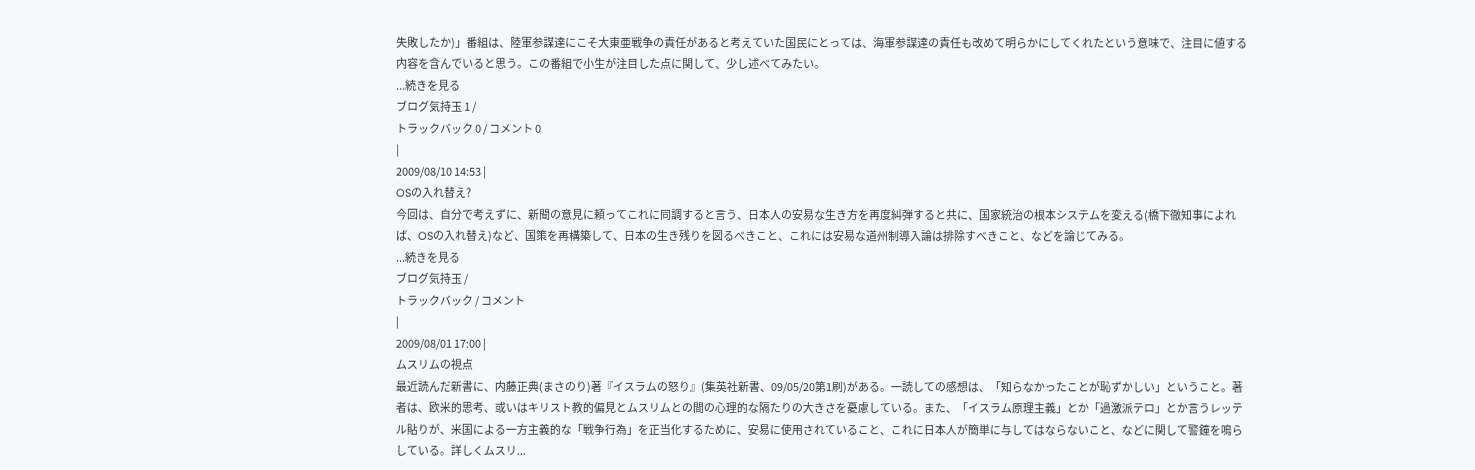失敗したか)」番組は、陸軍参謀達にこそ大東亜戦争の責任があると考えていた国民にとっては、海軍参謀達の責任も改めて明らかにしてくれたという意味で、注目に値する内容を含んでいると思う。この番組で小生が注目した点に関して、少し述べてみたい。
...続きを見る
ブログ気持玉 1 /
トラックバック 0 / コメント 0
|
2009/08/10 14:53 |
OSの入れ替え?
今回は、自分で考えずに、新聞の意見に頼ってこれに同調すると言う、日本人の安易な生き方を再度糾弾すると共に、国家統治の根本システムを変える(橋下徹知事によれば、OSの入れ替え)など、国策を再構築して、日本の生き残りを図るべきこと、これには安易な道州制導入論は排除すべきこと、などを論じてみる。
...続きを見る
ブログ気持玉 /
トラックバック / コメント
|
2009/08/01 17:00 |
ムスリムの視点
最近読んだ新書に、内藤正典(まさのり)著『イスラムの怒り』(集英社新書、09/05/20第1刷)がある。一読しての感想は、「知らなかったことが恥ずかしい」ということ。著者は、欧米的思考、或いはキリスト教的偏見とムスリムとの間の心理的な隔たりの大きさを憂慮している。また、「イスラム原理主義」とか「過激派テロ」とか言うレッテル貼りが、米国による一方主義的な「戦争行為」を正当化するために、安易に使用されていること、これに日本人が簡単に与してはならないこと、などに関して警鐘を鳴らしている。詳しくムスリ...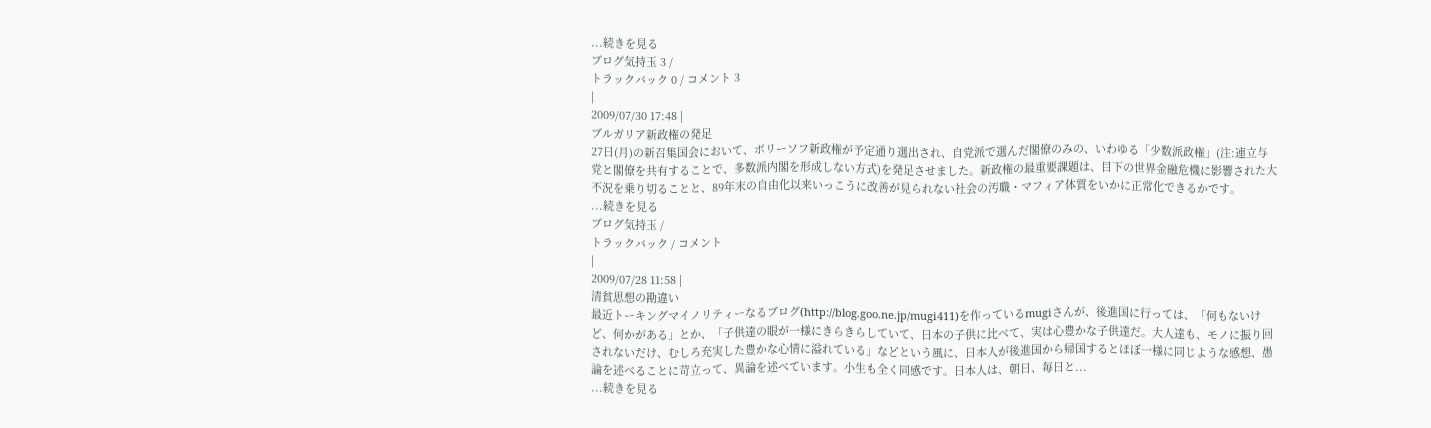...続きを見る
ブログ気持玉 3 /
トラックバック 0 / コメント 3
|
2009/07/30 17:48 |
ブルガリア新政権の発足
27日(月)の新召集国会において、ボリーソフ新政権が予定通り選出され、自党派で選んだ閣僚のみの、いわゆる「少数派政権」(注:連立与党と閣僚を共有することで、多数派内閣を形成しない方式)を発足させました。新政権の最重要課題は、目下の世界金融危機に影響された大不況を乗り切ることと、89年末の自由化以来いっこうに改善が見られない社会の汚職・マフィア体質をいかに正常化できるかです。
...続きを見る
ブログ気持玉 /
トラックバック / コメント
|
2009/07/28 11:58 |
清貧思想の勘違い
最近トーキングマイノリティーなるブログ(http://blog.goo.ne.jp/mugi411)を作っているmugiさんが、後進国に行っては、「何もないけど、何かがある」とか、「子供達の眼が一様にきらきらしていて、日本の子供に比べて、実は心豊かな子供達だ。大人達も、モノに振り回されないだけ、むしろ充実した豊かな心情に溢れている」などという風に、日本人が後進国から帰国するとほぼ一様に同じような感想、愚論を述べることに苛立って、異論を述べています。小生も全く同感です。日本人は、朝日、毎日と...
...続きを見る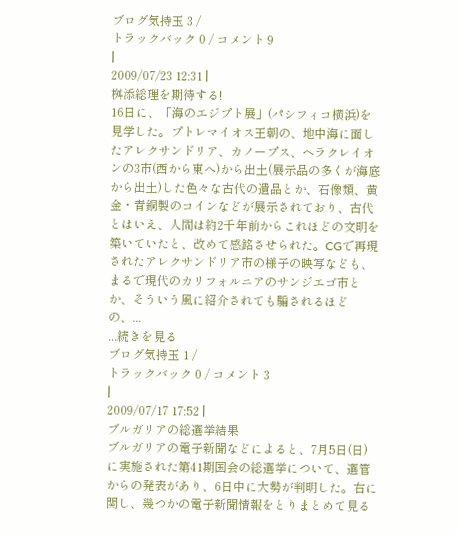ブログ気持玉 3 /
トラックバック 0 / コメント 9
|
2009/07/23 12:31 |
桝添総理を期待する!
16日に、「海のエジプト展」(パシフィコ横浜)を見学した。プトレマイオス王朝の、地中海に面したアレクサンドリア、カノープス、ヘラクレイオンの3市(西から東へ)から出土(展示品の多くが海底から出土)した色々な古代の遺品とか、石像類、黄金・青銅製のコインなどが展示されており、古代とはいえ、人間は約2千年前からこれほどの文明を築いていたと、改めて感銘させられた。CGで再現されたアレクサンドリア市の様子の映写なども、まるで現代のカリフォルニアのサンジエゴ市とか、そういう風に紹介されても騙されるほどの、...
...続きを見る
ブログ気持玉 1 /
トラックバック 0 / コメント 3
|
2009/07/17 17:52 |
ブルガリアの総選挙結果
ブルガリアの電子新聞などによると、7月5日(日)に実施された第41期国会の総選挙について、選管からの発表があり、6日中に大勢が判明した。右に関し、幾つかの電子新聞情報をとりまとめて見る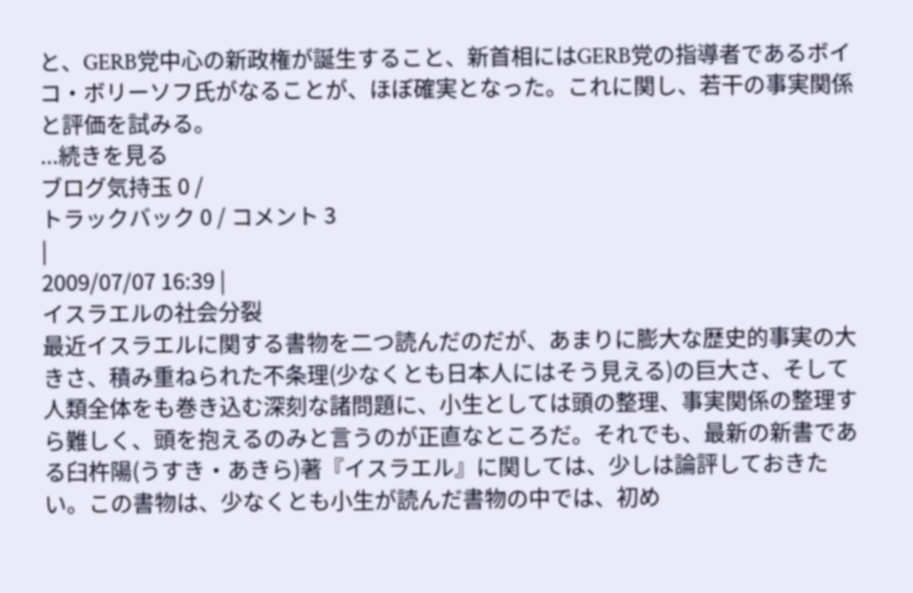と、GERB党中心の新政権が誕生すること、新首相にはGERB党の指導者であるボイコ・ボリーソフ氏がなることが、ほぼ確実となった。これに関し、若干の事実関係と評価を試みる。
...続きを見る
ブログ気持玉 0 /
トラックバック 0 / コメント 3
|
2009/07/07 16:39 |
イスラエルの社会分裂
最近イスラエルに関する書物を二つ読んだのだが、あまりに膨大な歴史的事実の大きさ、積み重ねられた不条理(少なくとも日本人にはそう見える)の巨大さ、そして人類全体をも巻き込む深刻な諸問題に、小生としては頭の整理、事実関係の整理すら難しく、頭を抱えるのみと言うのが正直なところだ。それでも、最新の新書である臼杵陽(うすき・あきら)著『イスラエル』に関しては、少しは論評しておきたい。この書物は、少なくとも小生が読んだ書物の中では、初め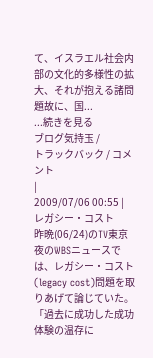て、イスラエル社会内部の文化的多様性の拡大、それが抱える諸問題故に、国...
...続きを見る
ブログ気持玉 /
トラックバック / コメント
|
2009/07/06 00:55 |
レガシー・コスト
昨晩(06/24)のTV東京夜のWBSニュースでは、レガシー・コスト(legacy cost)問題を取りあげて論じていた。「過去に成功した成功体験の温存に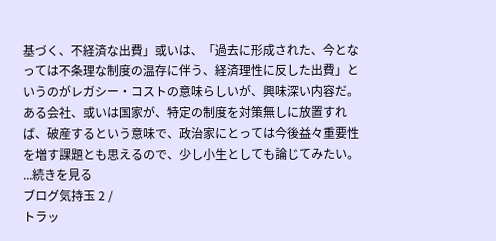基づく、不経済な出費」或いは、「過去に形成された、今となっては不条理な制度の温存に伴う、経済理性に反した出費」というのがレガシー・コストの意味らしいが、興味深い内容だ。ある会社、或いは国家が、特定の制度を対策無しに放置すれば、破産するという意味で、政治家にとっては今後益々重要性を増す課題とも思えるので、少し小生としても論じてみたい。
...続きを見る
ブログ気持玉 2 /
トラッ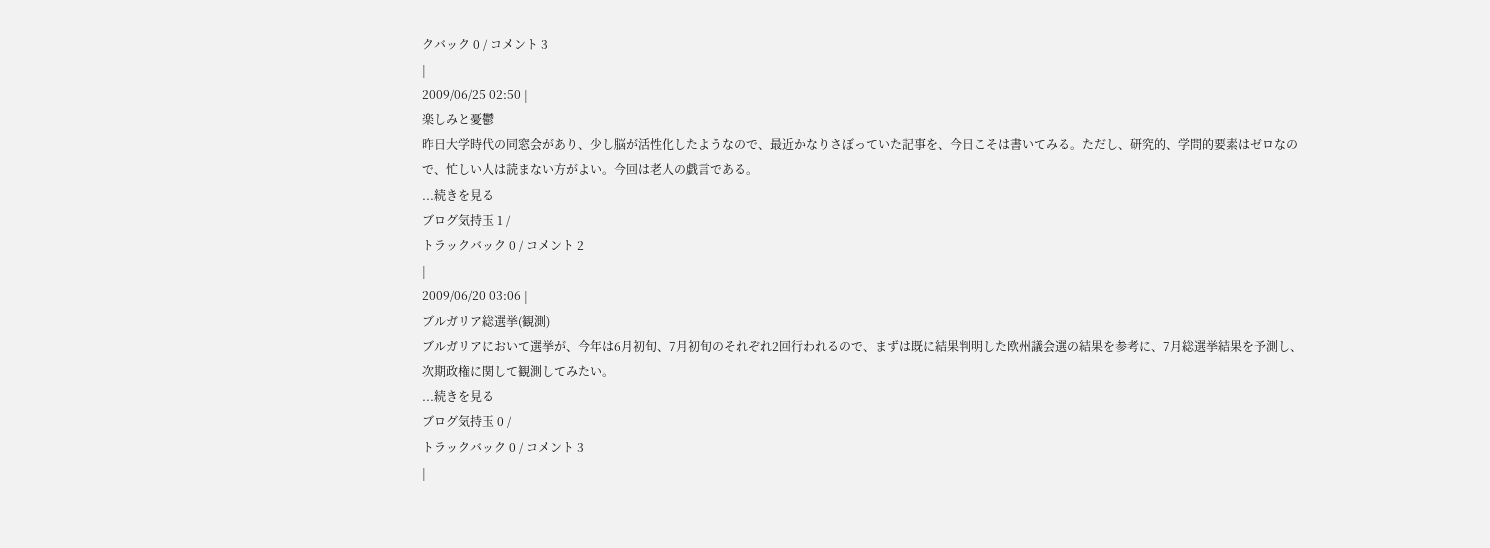クバック 0 / コメント 3
|
2009/06/25 02:50 |
楽しみと憂鬱
昨日大学時代の同窓会があり、少し脳が活性化したようなので、最近かなりさぼっていた記事を、今日こそは書いてみる。ただし、研究的、学問的要素はゼロなので、忙しい人は読まない方がよい。今回は老人の戯言である。
...続きを見る
ブログ気持玉 1 /
トラックバック 0 / コメント 2
|
2009/06/20 03:06 |
ブルガリア総選挙(観測)
ブルガリアにおいて選挙が、今年は6月初旬、7月初旬のそれぞれ2回行われるので、まずは既に結果判明した欧州議会選の結果を参考に、7月総選挙結果を予測し、次期政権に関して観測してみたい。
...続きを見る
ブログ気持玉 0 /
トラックバック 0 / コメント 3
|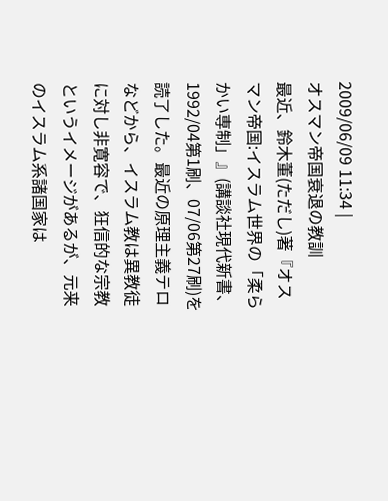2009/06/09 11:34 |
オスマン帝国衰退の教訓
最近、鈴木董(ただし)著『オスマン帝国:イスラム世界の「柔らかい専制」』(講談社現代新書、1992/04第1刷、07/06第27刷)を読了した。最近の原理主義テロなどから、イスラム教は異教徒に対し非寛容で、狂信的な宗教というイメージがあるが、元来のイスラム系諸国家は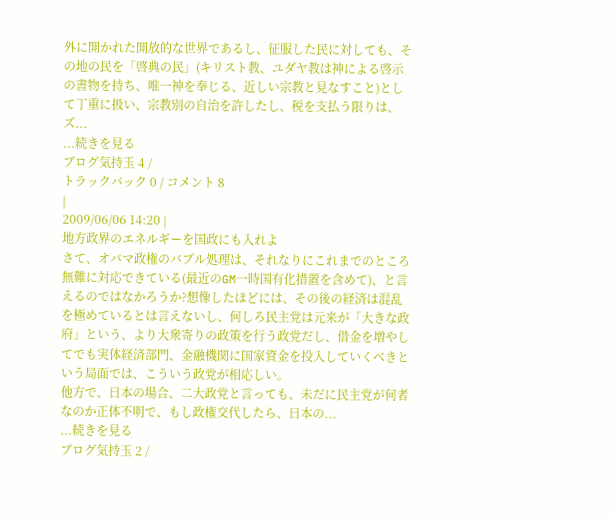外に開かれた開放的な世界であるし、征服した民に対しても、その地の民を「啓典の民」(キリスト教、ユダヤ教は神による啓示の書物を持ち、唯一神を奉じる、近しい宗教と見なすこと)として丁重に扱い、宗教別の自治を許したし、税を支払う限りは、ズ...
...続きを見る
ブログ気持玉 4 /
トラックバック 0 / コメント 8
|
2009/06/06 14:20 |
地方政界のエネルギーを国政にも入れよ
さて、オバマ政権のバブル処理は、それなりにこれまでのところ無難に対応できている(最近のGM一時国有化措置を含めて)、と言えるのではなかろうか?想像したほどには、その後の経済は混乱を極めているとは言えないし、何しろ民主党は元来が「大きな政府」という、より大衆寄りの政策を行う政党だし、借金を増やしてでも実体経済部門、金融機関に国家資金を投入していくべきという局面では、こういう政党が相応しい。
他方で、日本の場合、二大政党と言っても、未だに民主党が何者なのか正体不明で、もし政権交代したら、日本の...
...続きを見る
ブログ気持玉 2 /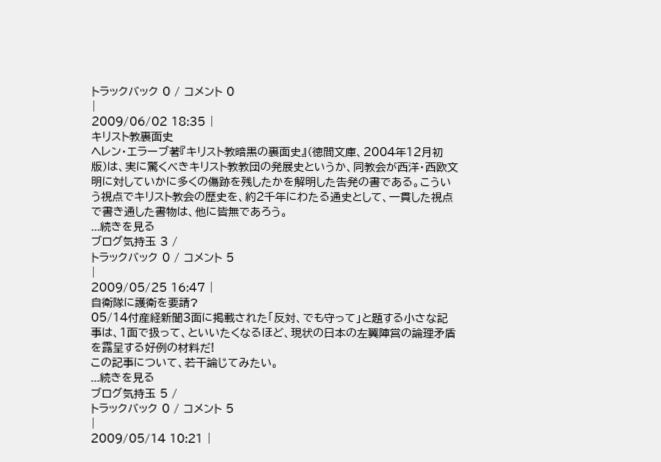トラックバック 0 / コメント 0
|
2009/06/02 18:35 |
キリスト教裏面史
ヘレン・エラーブ著『キリスト教暗黒の裏面史』(徳間文庫、2004年12月初版)は、実に驚くべきキリスト教教団の発展史というか、同教会が西洋・西欧文明に対していかに多くの傷跡を残したかを解明した告発の書である。こういう視点でキリスト教会の歴史を、約2千年にわたる通史として、一貫した視点で書き通した書物は、他に皆無であろう。
...続きを見る
ブログ気持玉 3 /
トラックバック 0 / コメント 5
|
2009/05/25 16:47 |
自衛隊に護衛を要請?
05/14付産経新聞3面に掲載された「反対、でも守って」と題する小さな記事は、1面で扱って、といいたくなるほど、現状の日本の左翼陣営の論理矛盾を露呈する好例の材料だ!
この記事について、若干論じてみたい。
...続きを見る
ブログ気持玉 5 /
トラックバック 0 / コメント 5
|
2009/05/14 10:21 |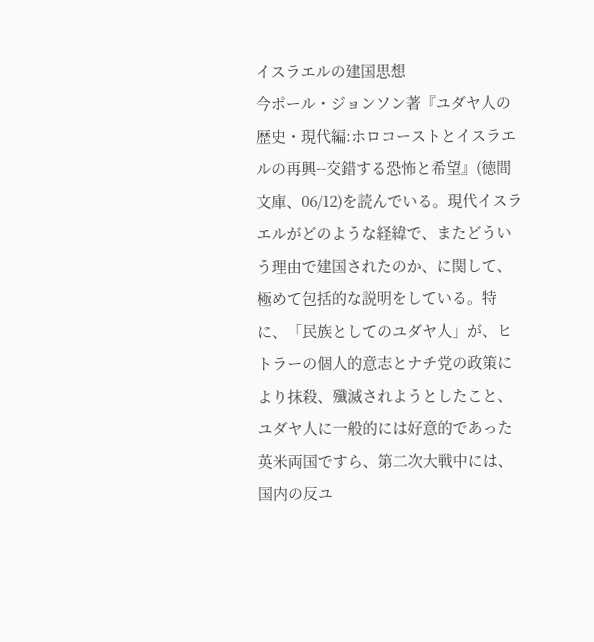イスラエルの建国思想
今ポール・ジョンソン著『ユダヤ人の歴史・現代編:ホロコーストとイスラエルの再興--交錯する恐怖と希望』(徳間文庫、06/12)を読んでいる。現代イスラエルがどのような経緯で、またどういう理由で建国されたのか、に関して、極めて包括的な説明をしている。特に、「民族としてのユダヤ人」が、ヒトラーの個人的意志とナチ党の政策により抹殺、殲滅されようとしたこと、ユダヤ人に一般的には好意的であった英米両国ですら、第二次大戦中には、国内の反ユ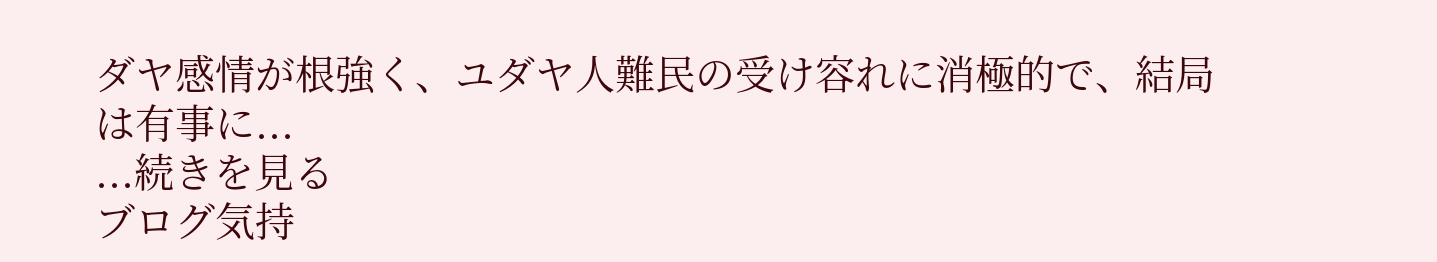ダヤ感情が根強く、ユダヤ人難民の受け容れに消極的で、結局は有事に...
...続きを見る
ブログ気持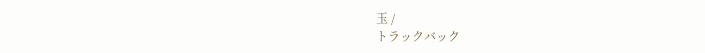玉 /
トラックバック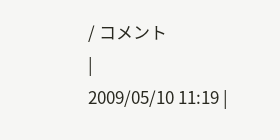/ コメント
|
2009/05/10 11:19 |